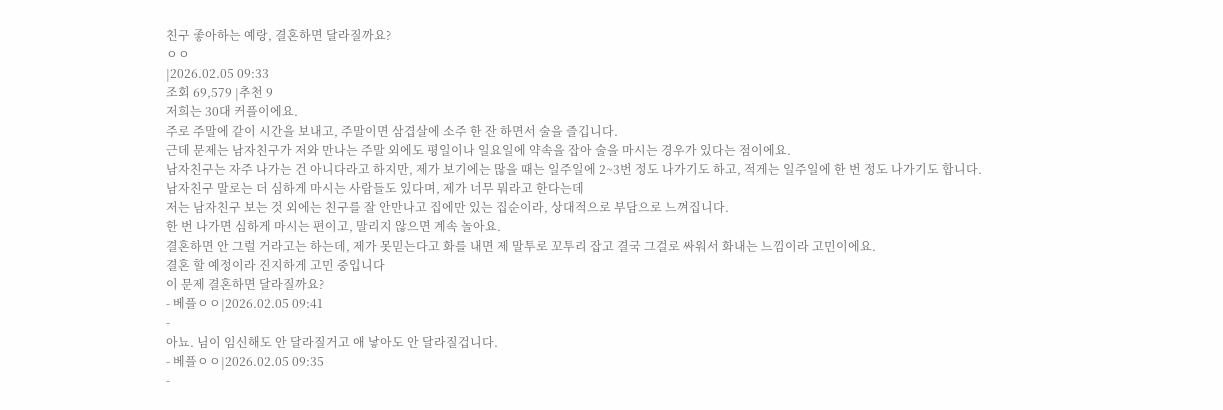친구 좋아하는 예랑, 결혼하면 달라질까요?
ㅇㅇ
|2026.02.05 09:33
조회 69,579 |추천 9
저희는 30대 커플이에요.
주로 주말에 같이 시간을 보내고, 주말이면 삼겹살에 소주 한 잔 하면서 술을 즐깁니다.
근데 문제는 남자친구가 저와 만나는 주말 외에도 평일이나 일요일에 약속을 잡아 술을 마시는 경우가 있다는 점이에요.
남자친구는 자주 나가는 건 아니다라고 하지만, 제가 보기에는 많을 때는 일주일에 2~3번 정도 나가기도 하고, 적게는 일주일에 한 번 정도 나가기도 합니다.
남자친구 말로는 더 심하게 마시는 사람들도 있다며, 제가 너무 뭐라고 한다는데
저는 남자친구 보는 것 외에는 친구를 잘 안만나고 집에만 있는 집순이라, 상대적으로 부담으로 느껴집니다.
한 번 나가면 심하게 마시는 편이고, 말리지 않으면 계속 놀아요.
결혼하면 안 그럴 거라고는 하는데, 제가 못믿는다고 화를 내면 제 말투로 꼬투리 잡고 결국 그걸로 싸워서 화내는 느낌이라 고민이에요.
결혼 할 예정이라 진지하게 고민 중입니다
이 문제 결혼하면 달라질까요?
- 베플ㅇㅇ|2026.02.05 09:41
-
아뇨. 님이 임신해도 안 달라질거고 애 낳아도 안 달라질겁니다.
- 베플ㅇㅇ|2026.02.05 09:35
-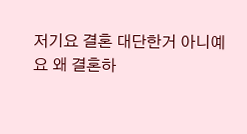저기요 결혼 대단한거 아니예요 왜 결혼하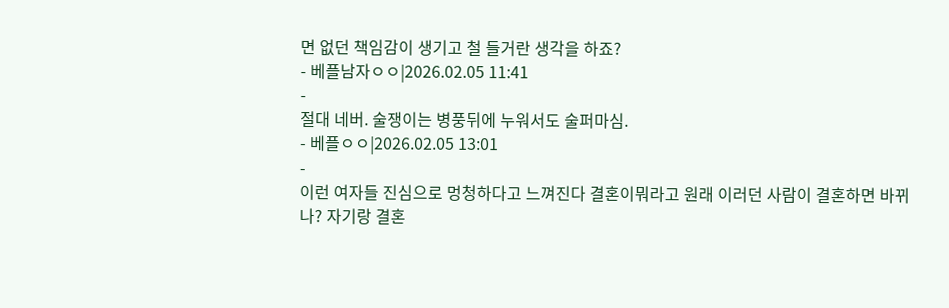면 없던 책임감이 생기고 철 들거란 생각을 하죠?
- 베플남자ㅇㅇ|2026.02.05 11:41
-
절대 네버. 술쟁이는 병풍뒤에 누워서도 술퍼마심.
- 베플ㅇㅇ|2026.02.05 13:01
-
이런 여자들 진심으로 멍청하다고 느껴진다 결혼이뭐라고 원래 이러던 사람이 결혼하면 바뀌나? 자기랑 결혼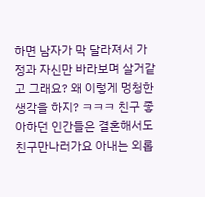하면 남자가 막 달라져서 가정과 자신만 바라보며 살거같고 그래요? 왜 이렇게 멍청한 생각을 하지? ㅋㅋㅋ 친구 좋아하던 인간들은 결혼해서도 친구만나러가요 아내는 외롭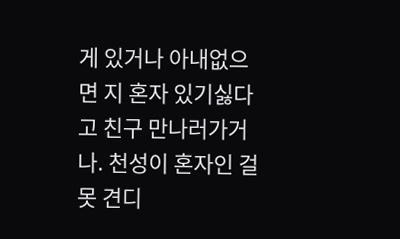게 있거나 아내없으면 지 혼자 있기싫다고 친구 만나러가거나. 천성이 혼자인 걸 못 견디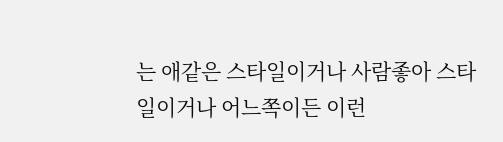는 애같은 스타일이거나 사람좋아 스타일이거나 어느쪽이든 이런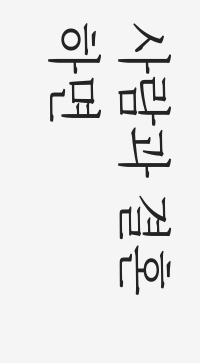사람과 결혼하면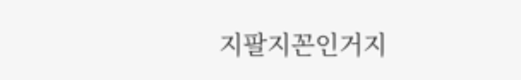지팔지꼰인거지